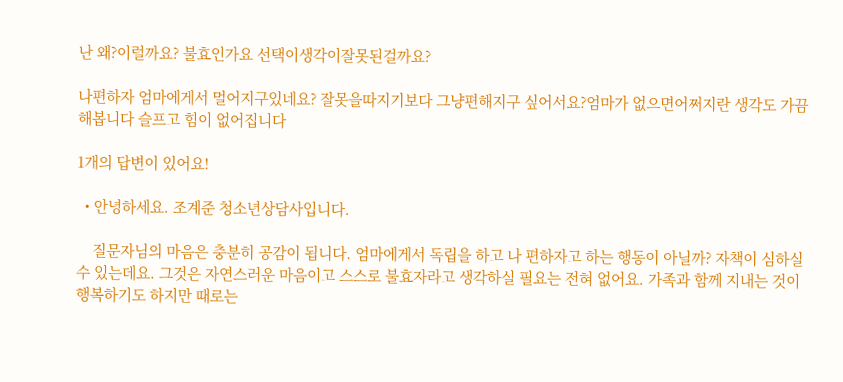난 왜?이럴까요? 불효인가요 선택이생각이잘못된걸까요?

나편하자 엄마에게서 멀어지구있네요? 잘못을따지기보다 그냥편해지구 싶어서요?엄마가 없으면어쩌지란 생각도 가끔해봅니다 슬프고 힘이 없어집니다

1개의 답변이 있어요!

  • 안녕하세요. 조계준 청소년상담사입니다.

    질문자님의 마음은 충분히 공감이 됩니다. 엄마에게서 독립을 하고 나 편하자고 하는 행동이 아닐까? 자책이 심하실 수 있는데요. 그것은 자연스러운 마음이고 스스로 불효자라고 생각하실 필요는 전혀 없어요. 가족과 함께 지내는 것이 행복하기도 하지만 때로는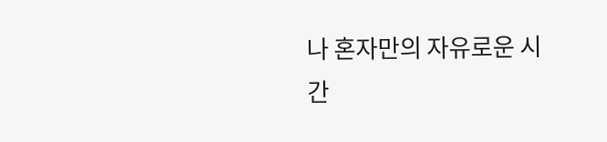나 혼자만의 자유로운 시간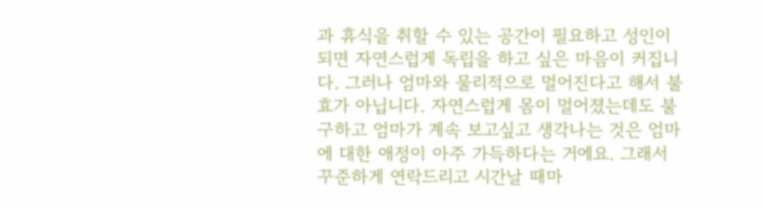과 휴식을 취할 수 있는 공간이 필요하고 성인이 되면 자연스럽게 독립을 하고 싶은 마음이 커집니다. 그러나 엄마와 물리적으로 멀어진다고 해서 불효가 아닙니다. 자연스럽게 몸이 멀어졌는데도 불구하고 엄마가 계속 보고싶고 생각나는 것은 엄마에 대한 애정이 아주 가득하다는 거에요. 그래서 꾸준하게 연락드리고 시간날 때마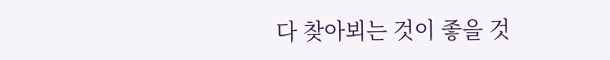다 찾아뵈는 것이 좋을 것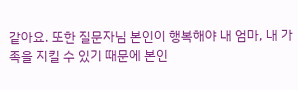같아요. 또한 질문자님 본인이 행복해야 내 엄마, 내 가족을 지킬 수 있기 때문에 본인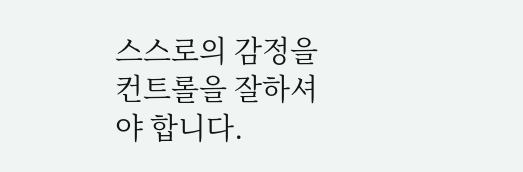스스로의 감정을 컨트롤을 잘하셔야 합니다.